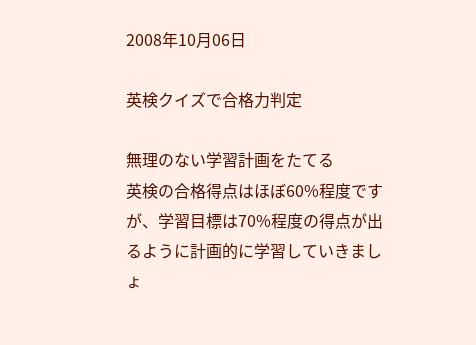2008年10月06日

英検クイズで合格力判定

無理のない学習計画をたてる
英検の合格得点はほぼ60%程度ですが、学習目標は70%程度の得点が出るように計画的に学習していきましょ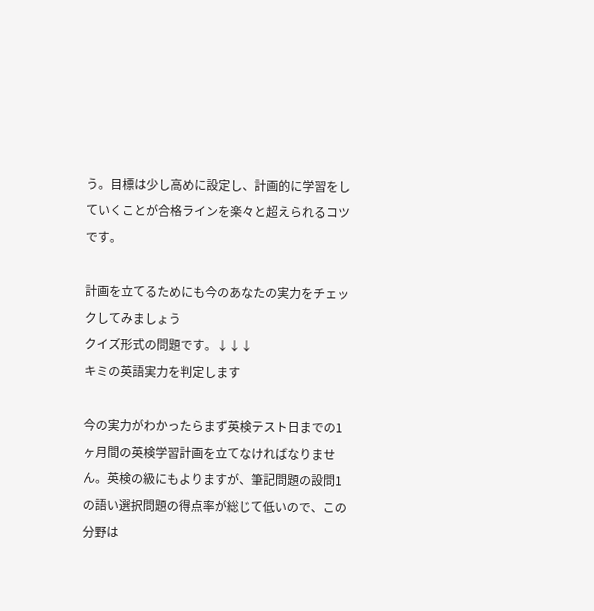う。目標は少し高めに設定し、計画的に学習をしていくことが合格ラインを楽々と超えられるコツです。

計画を立てるためにも今のあなたの実力をチェックしてみましょう
クイズ形式の問題です。↓↓↓
キミの英語実力を判定します

今の実力がわかったらまず英検テスト日までの1ヶ月間の英検学習計画を立てなければなりません。英検の級にもよりますが、筆記問題の設問1の語い選択問題の得点率が総じて低いので、この分野は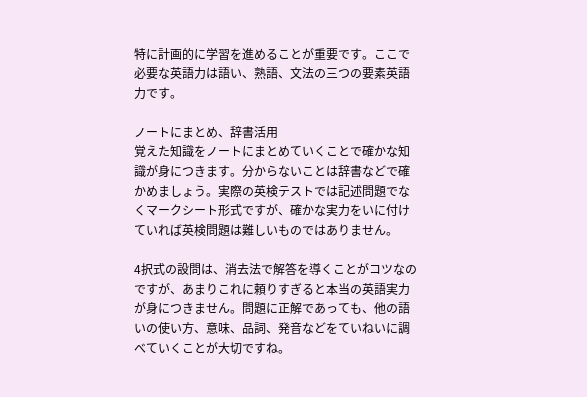特に計画的に学習を進めることが重要です。ここで必要な英語力は語い、熟語、文法の三つの要素英語力です。

ノートにまとめ、辞書活用
覚えた知識をノートにまとめていくことで確かな知識が身につきます。分からないことは辞書などで確かめましょう。実際の英検テストでは記述問題でなくマークシート形式ですが、確かな実力をいに付けていれば英検問題は難しいものではありません。

4択式の設問は、消去法で解答を導くことがコツなのですが、あまりこれに頼りすぎると本当の英語実力が身につきません。問題に正解であっても、他の語いの使い方、意味、品詞、発音などをていねいに調べていくことが大切ですね。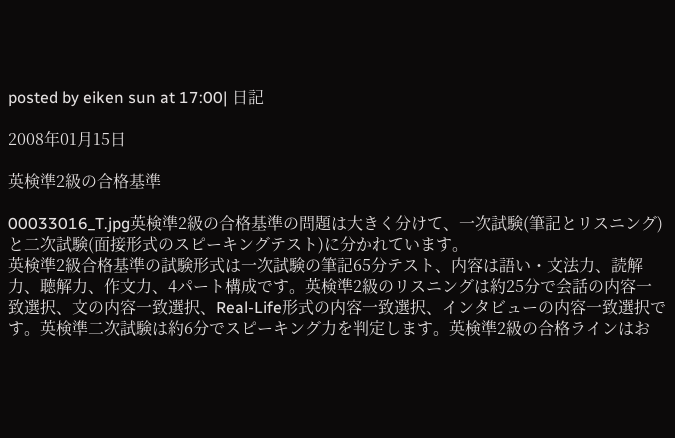posted by eiken sun at 17:00| 日記

2008年01月15日

英検準2級の合格基準

00033016_T.jpg英検準2級の合格基準の問題は大きく分けて、一次試験(筆記とリスニング)と二次試験(面接形式のスピーキングテスト)に分かれています。
英検準2級合格基準の試験形式は一次試験の筆記65分テスト、内容は語い・文法力、読解力、聴解力、作文力、4パート構成です。英検準2級のリスニングは約25分で会話の内容一致選択、文の内容一致選択、Real-Life形式の内容一致選択、インタビューの内容一致選択です。英検準二次試験は約6分でスピーキング力を判定します。英検準2級の合格ラインはお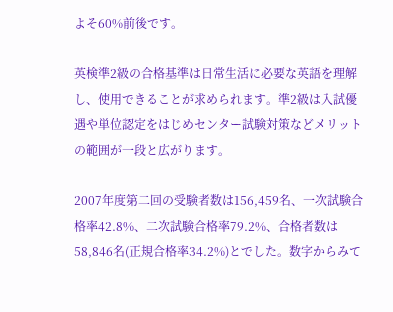よそ60%前後です。

英検準2級の合格基準は日常生活に必要な英語を理解し、使用できることが求められます。準2級は入試優遇や単位認定をはじめセンター試験対策などメリットの範囲が一段と広がります。

2007年度第二回の受験者数は156,459名、一次試験合格率42.8%、二次試験合格率79.2%、合格者数は58,846名(正規合格率34.2%)とでした。数字からみて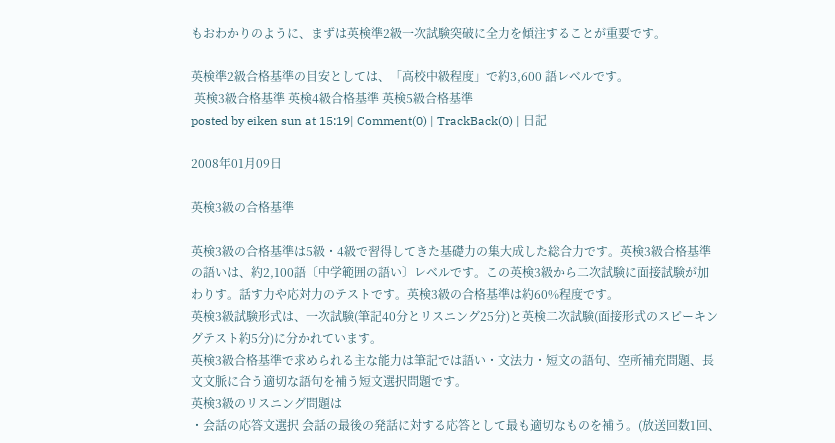もおわかりのように、まずは英検準2級一次試験突破に全力を傾注することが重要です。

英検準2級合格基準の目安としては、「高校中級程度」で約3,600 語レベルです。
 英検3級合格基準 英検4級合格基準 英検5級合格基準
posted by eiken sun at 15:19| Comment(0) | TrackBack(0) | 日記

2008年01月09日

英検3級の合格基準

英検3級の合格基準は5級・4級で習得してきた基礎力の集大成した総合力です。英検3級合格基準の語いは、約2,100語〔中学範囲の語い〕レベルです。この英検3級から二次試験に面接試験が加わりす。話す力や応対力のテストです。英検3級の合格基準は約60%程度です。
英検3級試験形式は、一次試験(筆記40分とリスニング25分)と英検二次試験(面接形式のスピーキングテスト約5分)に分かれています。
英検3級合格基準で求められる主な能力は筆記では語い・文法力・短文の語句、空所補充問題、長文文脈に合う適切な語句を補う短文選択問題です。
英検3級のリスニング問題は
・会話の応答文選択 会話の最後の発話に対する応答として最も適切なものを補う。(放送回数1回、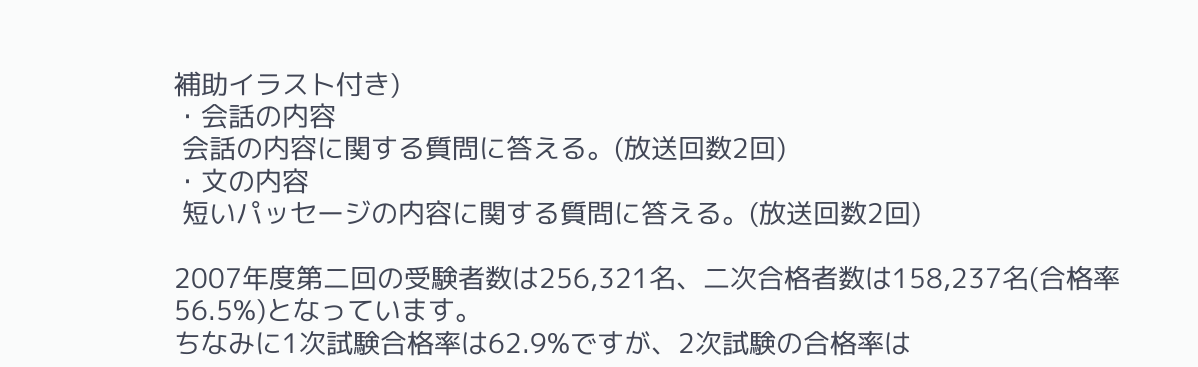補助イラスト付き)
・会話の内容
 会話の内容に関する質問に答える。(放送回数2回)
・文の内容
 短いパッセージの内容に関する質問に答える。(放送回数2回)

2007年度第二回の受験者数は256,321名、二次合格者数は158,237名(合格率56.5%)となっています。
ちなみに1次試験合格率は62.9%ですが、2次試験の合格率は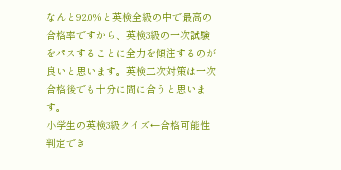なんと92.0%と英検全級の中で最高の合格率ですから、英検3級の一次試験をパスすることに全力を傾注するのが良いと思います。英検二次対策は一次合格後でも十分に間に合うと思います。
小学生の英検3級クイズ←合格可能性判定でき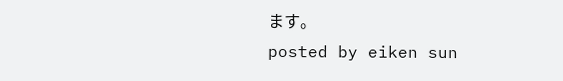ます。
posted by eiken sun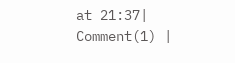at 21:37| Comment(1) |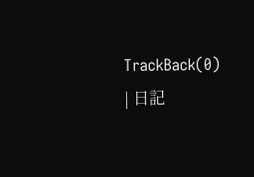TrackBack(0) | 日記